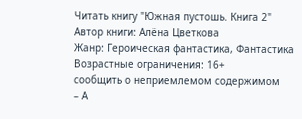Читать книгу "Южная пустошь. Книга 2"
Автор книги: Алёна Цветкова
Жанр: Героическая фантастика, Фантастика
Возрастные ограничения: 16+
сообщить о неприемлемом содержимом
– А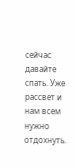сейчас давайте спать. Уже рассвет и нам всем нужно отдохнуть.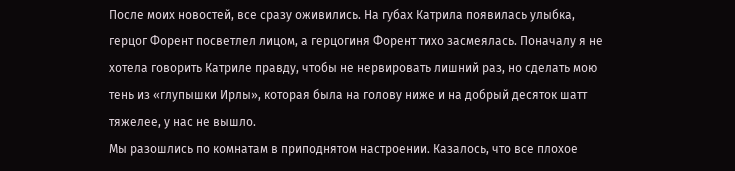После моих новостей, все сразу оживились. На губах Катрила появилась улыбка, герцог Форент посветлел лицом, а герцогиня Форент тихо засмеялась. Поначалу я не хотела говорить Катриле правду, чтобы не нервировать лишний раз, но сделать мою тень из «глупышки Ирлы», которая была на голову ниже и на добрый десяток шатт тяжелее, у нас не вышло.
Мы разошлись по комнатам в приподнятом настроении. Казалось, что все плохое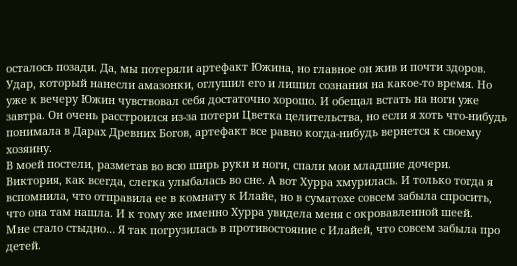осталось позади. Да, мы потеряли артефакт Южина, но главное он жив и почти здоров. Удар, который нанесли амазонки, оглушил его и лишил сознания на какое-то время. Но уже к вечеру Южин чувствовал себя достаточно хорошо. И обещал встать на ноги уже завтра. Он очень расстроился из-за потери Цветка целительства, но если я хоть что-нибудь понимала в Дарах Древних Богов, артефакт все равно когда-нибудь вернется к своему хозяину.
В моей постели, разметав во всю ширь руки и ноги, спали мои младшие дочери. Виктория, как всегда, слегка улыбалась во сне. А вот Хурра хмурилась. И только тогда я вспомнила, что отправила ее в комнату к Илайе, но в суматохе совсем забыла спросить, что она там нашла. И к тому же именно Хурра увидела меня с окровавленной шеей.
Мне стало стыдно… Я так погрузилась в противостояние с Илайей, что совсем забыла про детей.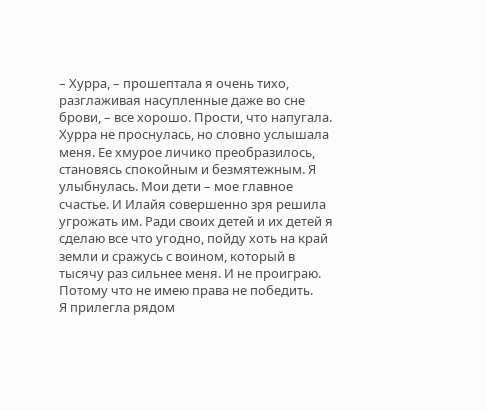– Хурра, – прошептала я очень тихо, разглаживая насупленные даже во сне брови, – все хорошо. Прости, что напугала.
Хурра не проснулась, но словно услышала меня. Ее хмурое личико преобразилось, становясь спокойным и безмятежным. Я улыбнулась. Мои дети – мое главное счастье. И Илайя совершенно зря решила угрожать им. Ради своих детей и их детей я сделаю все что угодно, пойду хоть на край земли и сражусь с воином, который в тысячу раз сильнее меня. И не проиграю. Потому что не имею права не победить.
Я прилегла рядом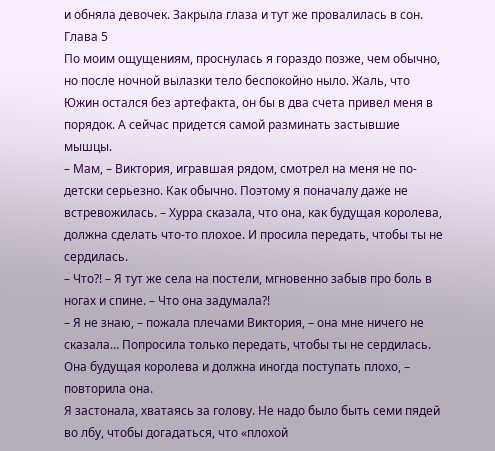и обняла девочек. Закрыла глаза и тут же провалилась в сон.
Глава 5
По моим ощущениям, проснулась я гораздо позже, чем обычно, но после ночной вылазки тело беспокойно ныло. Жаль, что Южин остался без артефакта, он бы в два счета привел меня в порядок. А сейчас придется самой разминать застывшие мышцы.
– Мам, – Виктория, игравшая рядом, смотрел на меня не по-детски серьезно. Как обычно. Поэтому я поначалу даже не встревожилась. – Хурра сказала, что она, как будущая королева, должна сделать что-то плохое. И просила передать, чтобы ты не сердилась.
– Что?! – Я тут же села на постели, мгновенно забыв про боль в ногах и спине. – Что она задумала?!
– Я не знаю, – пожала плечами Виктория, – она мне ничего не сказала… Попросила только передать, чтобы ты не сердилась. Она будущая королева и должна иногда поступать плохо, – повторила она.
Я застонала, хватаясь за голову. Не надо было быть семи пядей во лбу, чтобы догадаться, что «плохой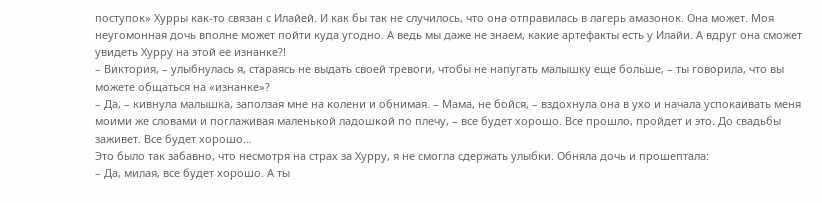поступок» Хурры как-то связан с Илайей. И как бы так не случилось, что она отправилась в лагерь амазонок. Она может. Моя неугомонная дочь вполне может пойти куда угодно. А ведь мы даже не знаем, какие артефакты есть у Илайи. А вдруг она сможет увидеть Хурру на этой ее изнанке?!
– Виктория, – улыбнулась я, стараясь не выдать своей тревоги, чтобы не напугать малышку еще больше, – ты говорила, что вы можете общаться на «изнанке»?
– Да, – кивнула малышка, заползая мне на колени и обнимая. – Мама, не бойся, – вздохнула она в ухо и начала успокаивать меня моими же словами и поглаживая маленькой ладошкой по плечу, – все будет хорошо. Все прошло, пройдет и это. До свадьбы заживет. Все будет хорошо…
Это было так забавно, что несмотря на страх за Хурру, я не смогла сдержать улыбки. Обняла дочь и прошептала:
– Да, милая, все будет хорошо. А ты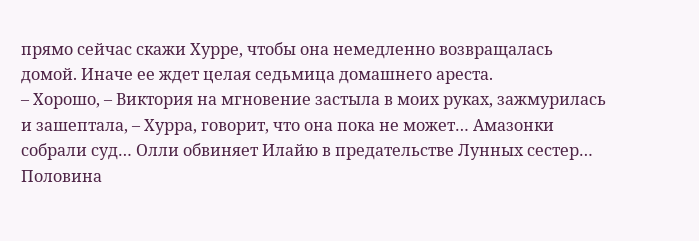прямо сейчас скажи Хурре, чтобы она немедленно возвращалась домой. Иначе ее ждет целая седьмица домашнего ареста.
– Хорошо, – Виктория на мгновение застыла в моих руках, зажмурилась и зашептала, – Хурра, говорит, что она пока не может… Амазонки собрали суд… Олли обвиняет Илайю в предательстве Лунных сестер… Половина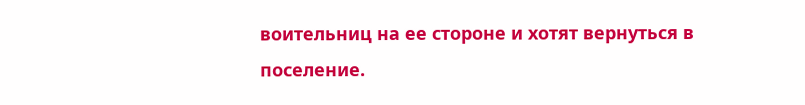воительниц на ее стороне и хотят вернуться в поселение.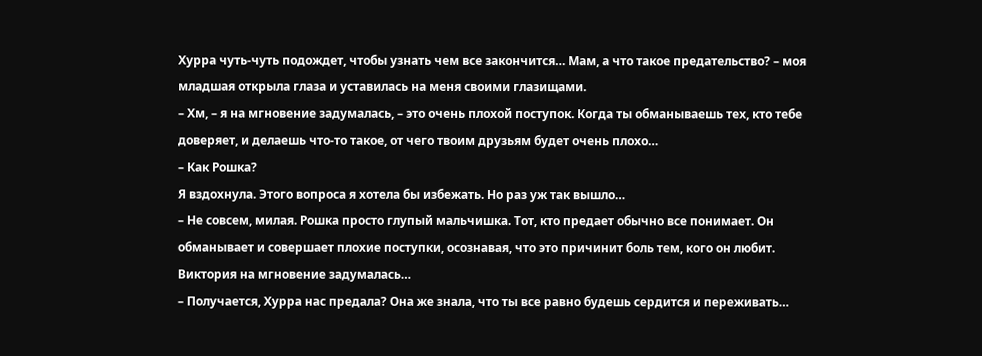Хурра чуть-чуть подождет, чтобы узнать чем все закончится… Мам, а что такое предательство? – моя младшая открыла глаза и уставилась на меня своими глазищами.
– Хм, – я на мгновение задумалась, – это очень плохой поступок. Когда ты обманываешь тех, кто тебе доверяет, и делаешь что-то такое, от чего твоим друзьям будет очень плохо…
– Как Рошка?
Я вздохнула. Этого вопроса я хотела бы избежать. Но раз уж так вышло…
– Не совсем, милая. Рошка просто глупый мальчишка. Тот, кто предает обычно все понимает. Он обманывает и совершает плохие поступки, осознавая, что это причинит боль тем, кого он любит.
Виктория на мгновение задумалась…
– Получается, Хурра нас предала? Она же знала, что ты все равно будешь сердится и переживать…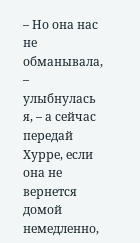– Но она нас не обманывала, – улыбнулась я, – а сейчас передай Хурре, если она не вернется домой немедленно,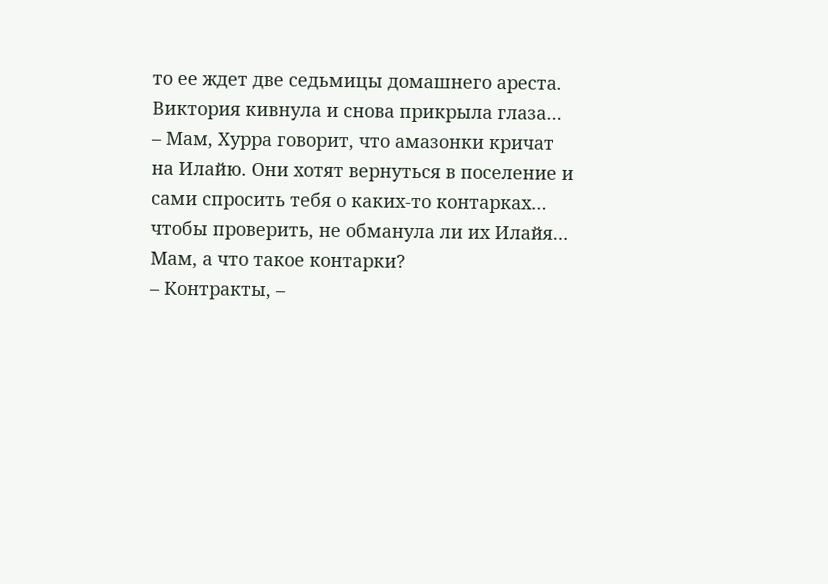то ее ждет две седьмицы домашнего ареста.
Виктория кивнула и снова прикрыла глаза…
– Мам, Хурра говорит, что амазонки кричат на Илайю. Они хотят вернуться в поселение и сами спросить тебя о каких-то контарках… чтобы проверить, не обманула ли их Илайя… Мам, а что такое контарки?
– Контракты, –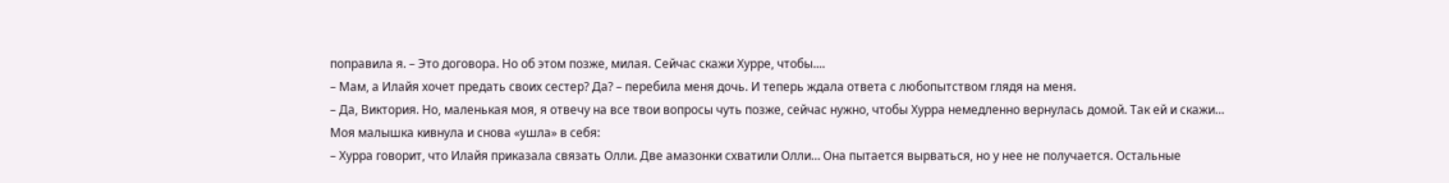поправила я. – Это договора. Но об этом позже, милая. Сейчас скажи Хурре, чтобы....
– Мам, а Илайя хочет предать своих сестер? Да? – перебила меня дочь. И теперь ждала ответа с любопытством глядя на меня.
– Да, Виктория. Но, маленькая моя, я отвечу на все твои вопросы чуть позже, сейчас нужно, чтобы Хурра немедленно вернулась домой. Так ей и скажи…
Моя малышка кивнула и снова «ушла» в себя:
– Хурра говорит, что Илайя приказала связать Олли. Две амазонки схватили Олли… Она пытается вырваться, но у нее не получается. Остальные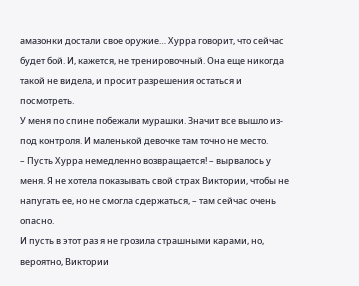амазонки достали свое оружие… Хурра говорит, что сейчас будет бой. И, кажется, не тренировочный. Она еще никогда такой не видела, и просит разрешения остаться и посмотреть.
У меня по спине побежали мурашки. Значит все вышло из-под контроля. И маленькой девочке там точно не место.
– Пусть Хурра немедленно возвращается! – вырвалось у меня. Я не хотела показывать свой страх Виктории, чтобы не напугать ее, но не смогла сдержаться, – там сейчас очень опасно.
И пусть в этот раз я не грозила страшными карами, но, вероятно, Виктории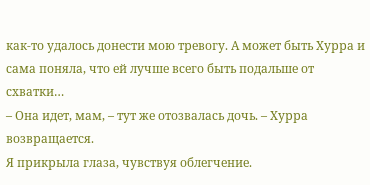как-то удалось донести мою тревогу. А может быть Хурра и сама поняла, что ей лучше всего быть подальше от схватки…
– Она идет, мам, – тут же отозвалась дочь. – Хурра возвращается.
Я прикрыла глаза, чувствуя облегчение.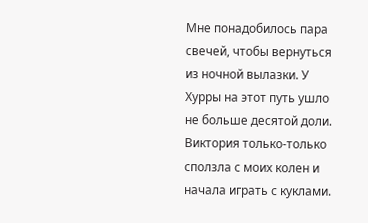Мне понадобилось пара свечей, чтобы вернуться из ночной вылазки. У Хурры на этот путь ушло не больше десятой доли. Виктория только-только сползла с моих колен и начала играть с куклами.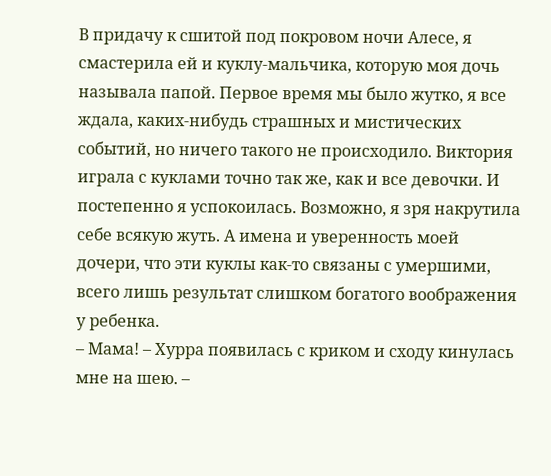В придачу к сшитой под покровом ночи Алесе, я смастерила ей и куклу-мальчика, которую моя дочь называла папой. Первое время мы было жутко, я все ждала, каких-нибудь страшных и мистических событий, но ничего такого не происходило. Виктория играла с куклами точно так же, как и все девочки. И постепенно я успокоилась. Возможно, я зря накрутила себе всякую жуть. А имена и уверенность моей дочери, что эти куклы как-то связаны с умершими, всего лишь результат слишком богатого воображения у ребенка.
– Мама! – Хурра появилась с криком и сходу кинулась мне на шею. –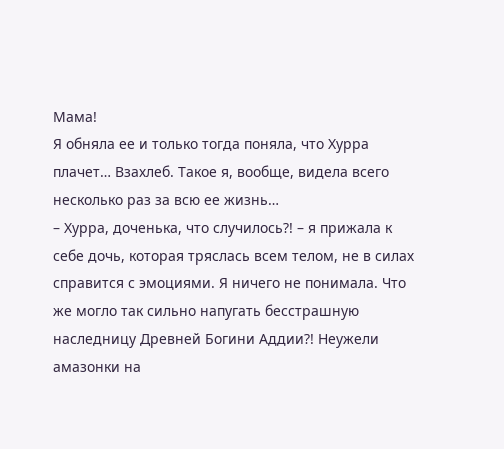Мама!
Я обняла ее и только тогда поняла, что Хурра плачет… Взахлеб. Такое я, вообще, видела всего несколько раз за всю ее жизнь…
– Хурра, доченька, что случилось?! – я прижала к себе дочь, которая тряслась всем телом, не в силах справится с эмоциями. Я ничего не понимала. Что же могло так сильно напугать бесстрашную наследницу Древней Богини Аддии?! Неужели амазонки на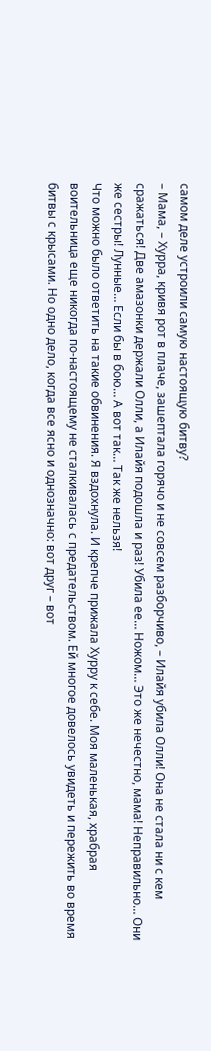самом деле устроили самую настоящую битву?
– Мама, – Хурра, кривя рот в плаче, зашептала горячо и не совсем разборчиво, – Илайя убила Олли! Она не стала ни с кем сражаться! Две амазонки держали Олли, а Илайя подошла и раз! Убила ее… Ножом… Это же нечестно, мама! Неправильно… Они же сестры! Лунные… Если бы в бою… А вот так… Так же нельзя!
Что можно было ответить на такие обвинения. Я вздохнула. И крепче прижала Хурру к себе. Моя маленькая, храбрая воительница еще никогда по-настоящему не сталкивалась с предательством. Ей многое довелось увидеть и пережить во время битвы с крысами. Но одно дело, когда все ясно и однозначно: вот друг – вот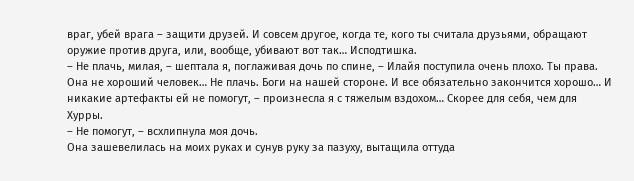враг, убей врага – защити друзей. И совсем другое, когда те, кого ты считала друзьями, обращают оружие против друга, или, вообще, убивают вот так… Исподтишка.
– Не плачь, милая, – шептала я, поглаживая дочь по спине, – Илайя поступила очень плохо. Ты права. Она не хороший человек… Не плачь. Боги на нашей стороне. И все обязательно закончится хорошо… И никакие артефакты ей не помогут, – произнесла я с тяжелым вздохом… Скорее для себя, чем для Хурры.
– Не помогут, – всхлипнула моя дочь.
Она зашевелилась на моих руках и сунув руку за пазуху, вытащила оттуда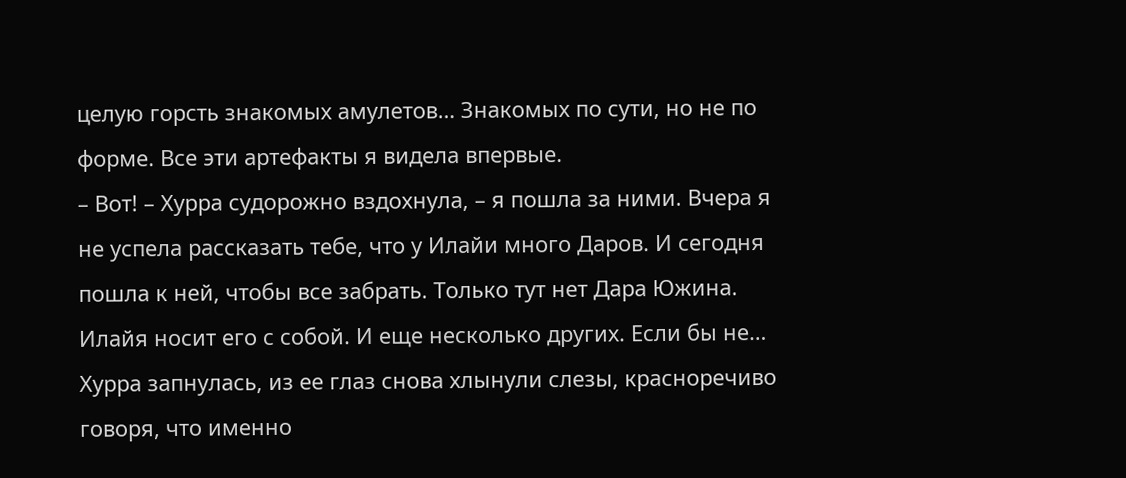целую горсть знакомых амулетов… Знакомых по сути, но не по форме. Все эти артефакты я видела впервые.
– Вот! – Хурра судорожно вздохнула, – я пошла за ними. Вчера я не успела рассказать тебе, что у Илайи много Даров. И сегодня пошла к ней, чтобы все забрать. Только тут нет Дара Южина. Илайя носит его с собой. И еще несколько других. Если бы не…
Хурра запнулась, из ее глаз снова хлынули слезы, красноречиво говоря, что именно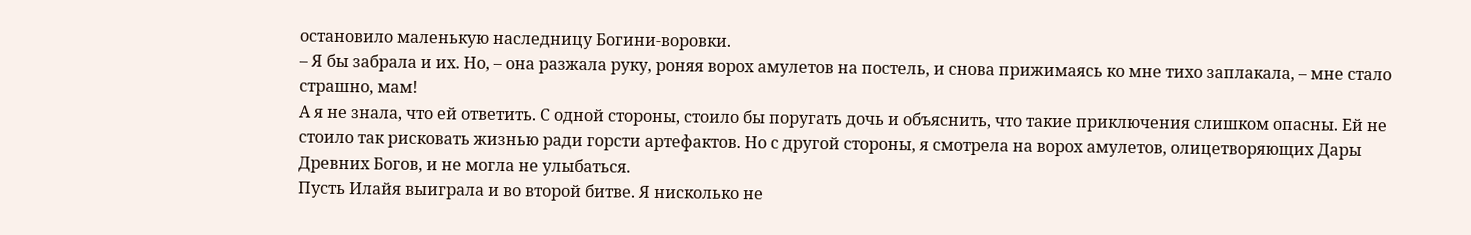остановило маленькую наследницу Богини-воровки.
– Я бы забрала и их. Но, – она разжала руку, роняя ворох амулетов на постель, и снова прижимаясь ко мне тихо заплакала, – мне стало страшно, мам!
А я не знала, что ей ответить. С одной стороны, стоило бы поругать дочь и объяснить, что такие приключения слишком опасны. Ей не стоило так рисковать жизнью ради горсти артефактов. Но с другой стороны, я смотрела на ворох амулетов, олицетворяющих Дары Древних Богов, и не могла не улыбаться.
Пусть Илайя выиграла и во второй битве. Я нисколько не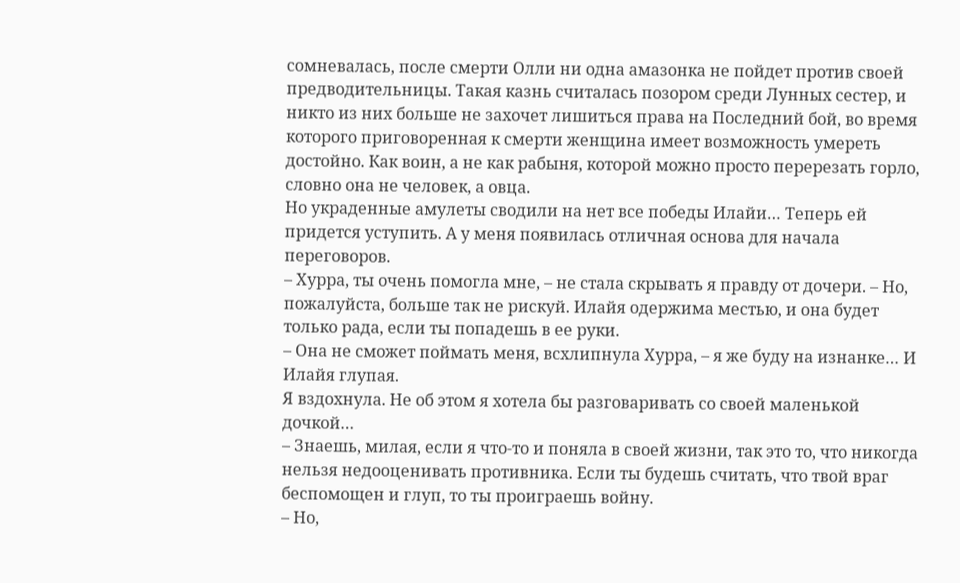сомневалась, после смерти Олли ни одна амазонка не пойдет против своей предводительницы. Такая казнь считалась позором среди Лунных сестер, и никто из них больше не захочет лишиться права на Последний бой, во время которого приговоренная к смерти женщина имеет возможность умереть достойно. Как воин, а не как рабыня, которой можно просто перерезать горло, словно она не человек, а овца.
Но украденные амулеты сводили на нет все победы Илайи… Теперь ей придется уступить. А у меня появилась отличная основа для начала переговоров.
– Хурра, ты очень помогла мне, – не стала скрывать я правду от дочери. – Но, пожалуйста, больше так не рискуй. Илайя одержима местью, и она будет только рада, если ты попадешь в ее руки.
– Она не сможет поймать меня, всхлипнула Хурра, – я же буду на изнанке… И Илайя глупая.
Я вздохнула. Не об этом я хотела бы разговаривать со своей маленькой дочкой…
– Знаешь, милая, если я что-то и поняла в своей жизни, так это то, что никогда нельзя недооценивать противника. Если ты будешь считать, что твой враг беспомощен и глуп, то ты проиграешь войну.
– Но,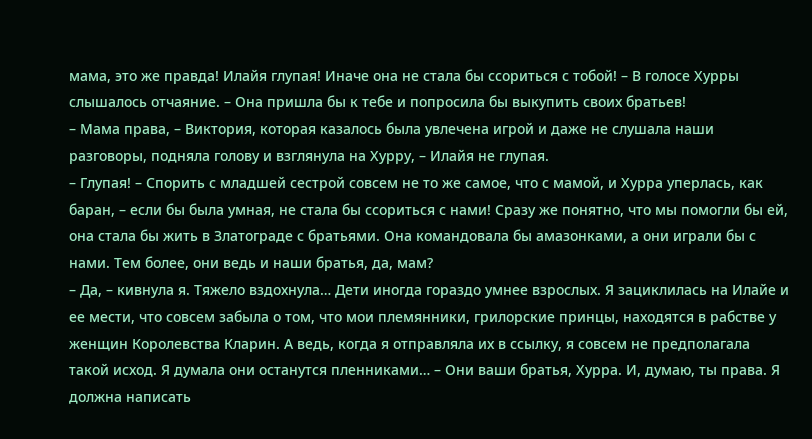мама, это же правда! Илайя глупая! Иначе она не стала бы ссориться с тобой! – В голосе Хурры слышалось отчаяние. – Она пришла бы к тебе и попросила бы выкупить своих братьев!
– Мама права, – Виктория, которая казалось была увлечена игрой и даже не слушала наши разговоры, подняла голову и взглянула на Хурру, – Илайя не глупая.
– Глупая! – Спорить с младшей сестрой совсем не то же самое, что с мамой, и Хурра уперлась, как баран, – если бы была умная, не стала бы ссориться с нами! Сразу же понятно, что мы помогли бы ей, она стала бы жить в Златограде с братьями. Она командовала бы амазонками, а они играли бы с нами. Тем более, они ведь и наши братья, да, мам?
– Да, – кивнула я. Тяжело вздохнула… Дети иногда гораздо умнее взрослых. Я зациклилась на Илайе и ее мести, что совсем забыла о том, что мои племянники, грилорские принцы, находятся в рабстве у женщин Королевства Кларин. А ведь, когда я отправляла их в ссылку, я совсем не предполагала такой исход. Я думала они останутся пленниками… – Они ваши братья, Хурра. И, думаю, ты права. Я должна написать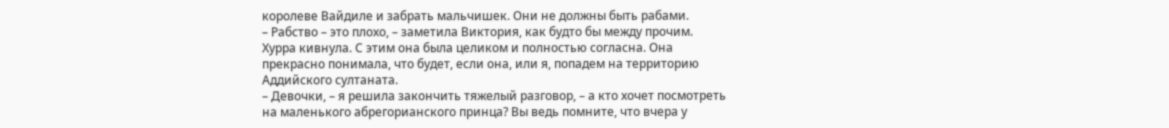королеве Вайдиле и забрать мальчишек. Они не должны быть рабами.
– Рабство – это плохо, – заметила Виктория, как будто бы между прочим.
Хурра кивнула. С этим она была целиком и полностью согласна. Она прекрасно понимала, что будет, если она, или я, попадем на территорию Аддийского султаната.
– Девочки, – я решила закончить тяжелый разговор, – а кто хочет посмотреть на маленького абрегорианского принца? Вы ведь помните, что вчера у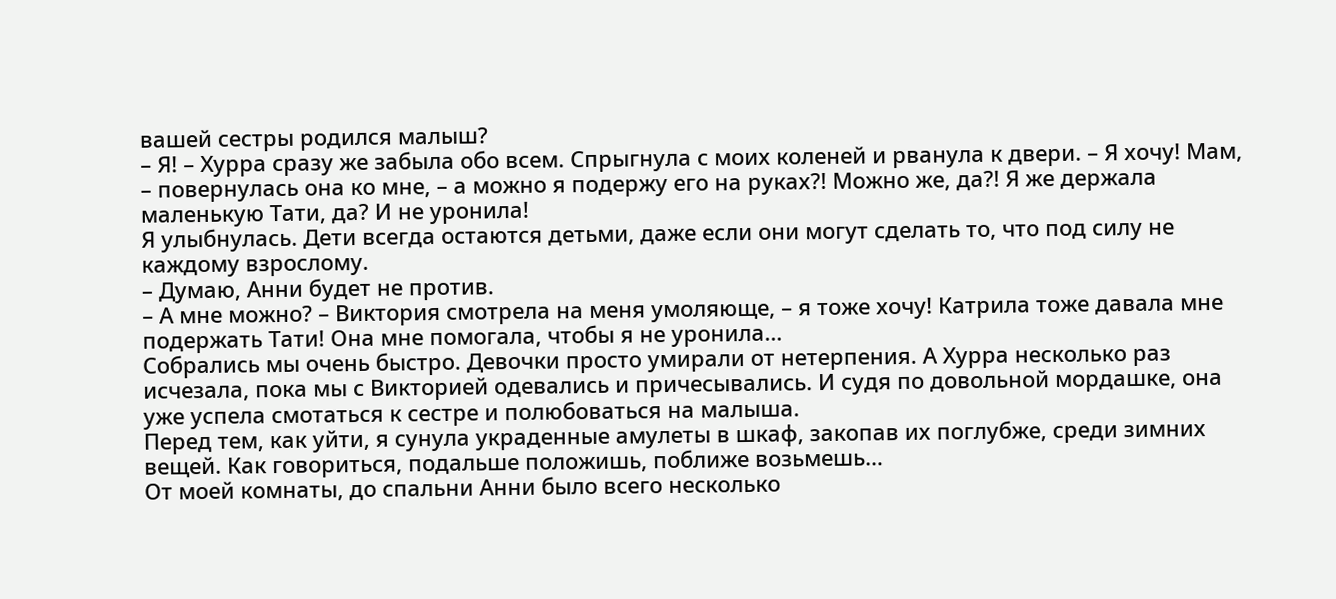вашей сестры родился малыш?
– Я! – Хурра сразу же забыла обо всем. Спрыгнула с моих коленей и рванула к двери. – Я хочу! Мам, – повернулась она ко мне, – а можно я подержу его на руках?! Можно же, да?! Я же держала маленькую Тати, да? И не уронила!
Я улыбнулась. Дети всегда остаются детьми, даже если они могут сделать то, что под силу не каждому взрослому.
– Думаю, Анни будет не против.
– А мне можно? – Виктория смотрела на меня умоляюще, – я тоже хочу! Катрила тоже давала мне подержать Тати! Она мне помогала, чтобы я не уронила…
Собрались мы очень быстро. Девочки просто умирали от нетерпения. А Хурра несколько раз исчезала, пока мы с Викторией одевались и причесывались. И судя по довольной мордашке, она уже успела смотаться к сестре и полюбоваться на малыша.
Перед тем, как уйти, я сунула украденные амулеты в шкаф, закопав их поглубже, среди зимних вещей. Как говориться, подальше положишь, поближе возьмешь…
От моей комнаты, до спальни Анни было всего несколько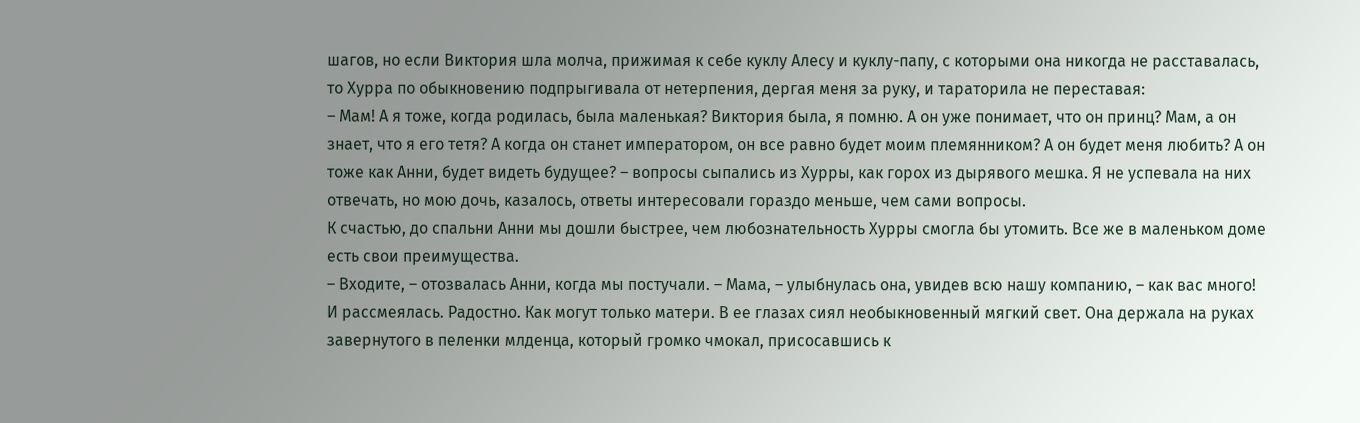шагов, но если Виктория шла молча, прижимая к себе куклу Алесу и куклу-папу, с которыми она никогда не расставалась, то Хурра по обыкновению подпрыгивала от нетерпения, дергая меня за руку, и тараторила не переставая:
– Мам! А я тоже, когда родилась, была маленькая? Виктория была, я помню. А он уже понимает, что он принц? Мам, а он знает, что я его тетя? А когда он станет императором, он все равно будет моим племянником? А он будет меня любить? А он тоже как Анни, будет видеть будущее? – вопросы сыпались из Хурры, как горох из дырявого мешка. Я не успевала на них отвечать, но мою дочь, казалось, ответы интересовали гораздо меньше, чем сами вопросы.
К счастью, до спальни Анни мы дошли быстрее, чем любознательность Хурры смогла бы утомить. Все же в маленьком доме есть свои преимущества.
– Входите, – отозвалась Анни, когда мы постучали. – Мама, – улыбнулась она, увидев всю нашу компанию, – как вас много!
И рассмеялась. Радостно. Как могут только матери. В ее глазах сиял необыкновенный мягкий свет. Она держала на руках завернутого в пеленки млденца, который громко чмокал, присосавшись к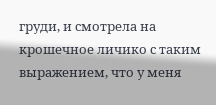груди, и смотрела на крошечное личико с таким выражением, что у меня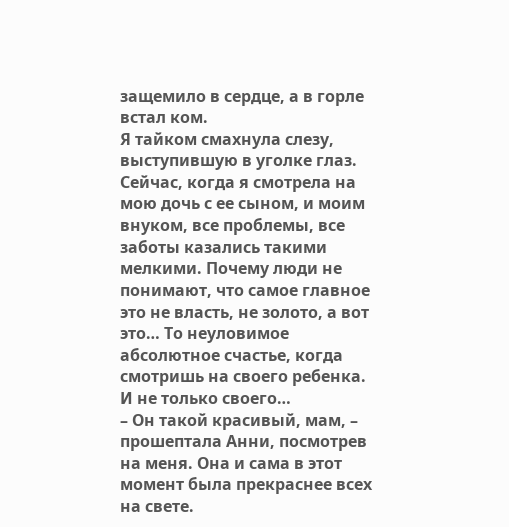защемило в сердце, а в горле встал ком.
Я тайком смахнула слезу, выступившую в уголке глаз. Сейчас, когда я смотрела на мою дочь с ее сыном, и моим внуком, все проблемы, все заботы казались такими мелкими. Почему люди не понимают, что самое главное это не власть, не золото, а вот это… То неуловимое абсолютное счастье, когда смотришь на своего ребенка. И не только своего…
– Он такой красивый, мам, – прошептала Анни, посмотрев на меня. Она и сама в этот момент была прекраснее всех на свете.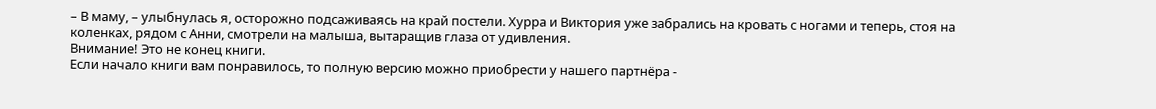– В маму, – улыбнулась я, осторожно подсаживаясь на край постели. Хурра и Виктория уже забрались на кровать с ногами и теперь, стоя на коленках, рядом с Анни, смотрели на малыша, вытаращив глаза от удивления.
Внимание! Это не конец книги.
Если начало книги вам понравилось, то полную версию можно приобрести у нашего партнёра -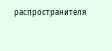распространителя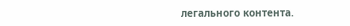легального контента.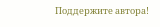Поддержите автора!